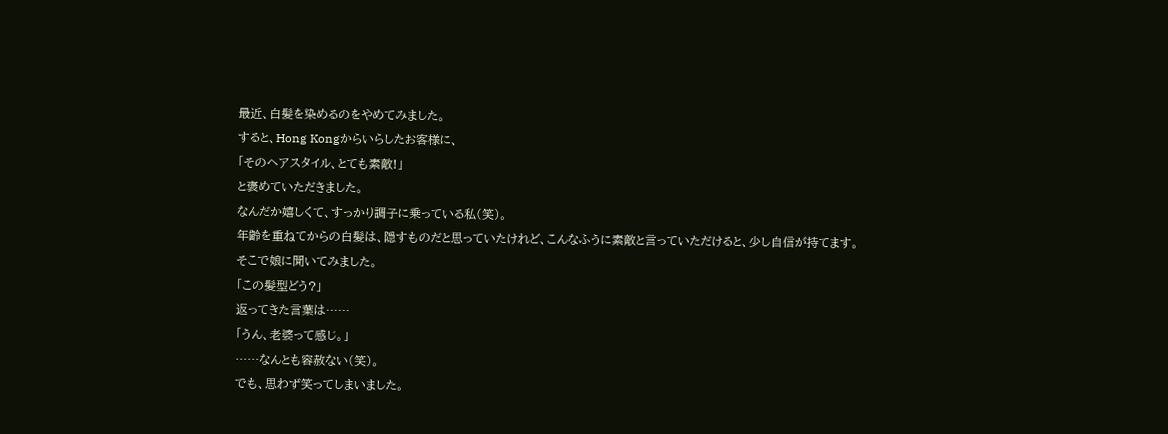最近、白髪を染めるのをやめてみました。
すると、Hong Kongからいらしたお客様に、
「そのヘアスタイル、とても素敵!」
と褒めていただきました。
なんだか嬉しくて、すっかり調子に乗っている私(笑)。
年齢を重ねてからの白髪は、隠すものだと思っていたけれど、こんなふうに素敵と言っていただけると、少し自信が持てます。
そこで娘に聞いてみました。
「この髪型どう?」
返ってきた言葉は……
「うん、老婆って感じ。」
……なんとも容赦ない(笑)。
でも、思わず笑ってしまいました。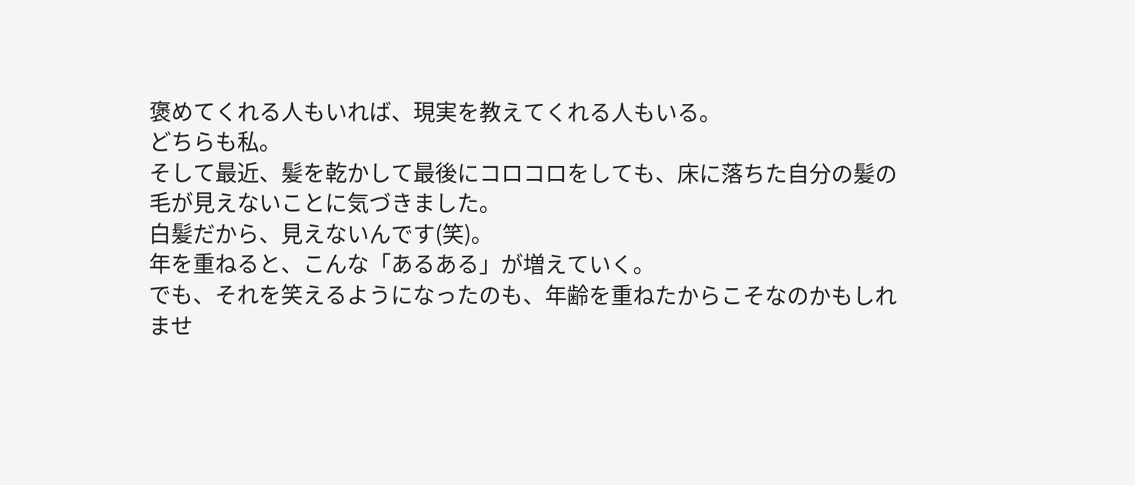褒めてくれる人もいれば、現実を教えてくれる人もいる。
どちらも私。
そして最近、髪を乾かして最後にコロコロをしても、床に落ちた自分の髪の毛が見えないことに気づきました。
白髪だから、見えないんです(笑)。
年を重ねると、こんな「あるある」が増えていく。
でも、それを笑えるようになったのも、年齢を重ねたからこそなのかもしれませ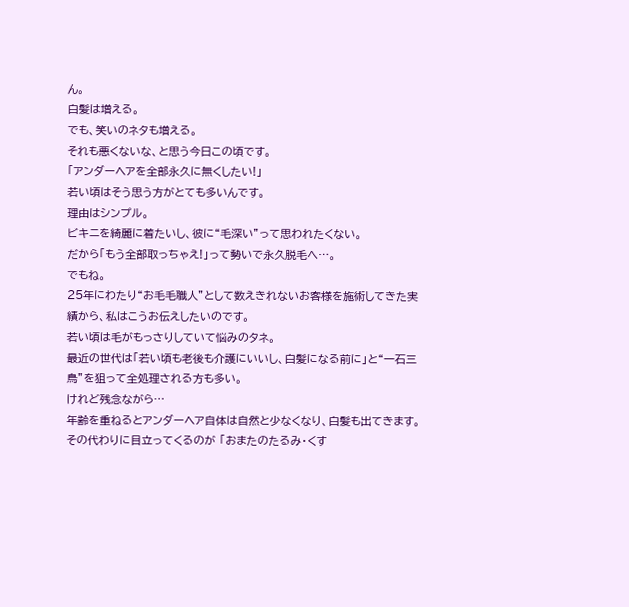ん。
白髪は増える。
でも、笑いのネタも増える。
それも悪くないな、と思う今日この頃です。
「アンダーヘアを全部永久に無くしたい!」
若い頃はそう思う方がとても多いんです。
理由はシンプル。
ビキニを綺麗に着たいし、彼に“毛深い”って思われたくない。
だから「もう全部取っちゃえ!」って勢いで永久脱毛へ…。
でもね。
25年にわたり“お毛毛職人”として数えきれないお客様を施術してきた実績から、私はこうお伝えしたいのです。
若い頃は毛がもっさりしていて悩みのタネ。
最近の世代は「若い頃も老後も介護にいいし、白髪になる前に」と“一石三鳥”を狙って全処理される方も多い。
けれど残念ながら…
年齢を重ねるとアンダーヘア自体は自然と少なくなり、白髪も出てきます。
その代わりに目立ってくるのが 「おまたのたるみ・くす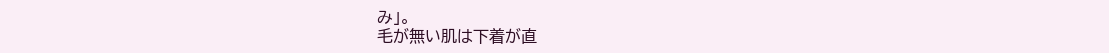み」。
毛が無い肌は下着が直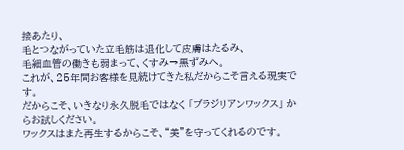接あたり、
毛とつながっていた立毛筋は退化して皮膚はたるみ、
毛細血管の働きも弱まって、くすみ→黒ずみへ。
これが、25年間お客様を見続けてきた私だからこそ言える現実です。
だからこそ、いきなり永久脱毛ではなく 「ブラジリアンワックス」 からお試しください。
ワックスはまた再生するからこそ、“美”を守ってくれるのです。